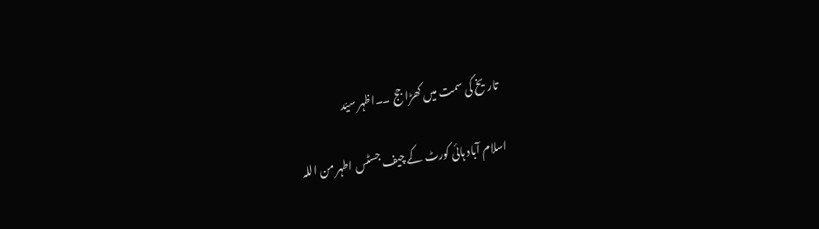تاریخ کی سمت میں کھڑا جج ۔۔اظہر سیّد

اسلام آباد ہائی کورٹ کے چیف جسٹس اطہر من اللہ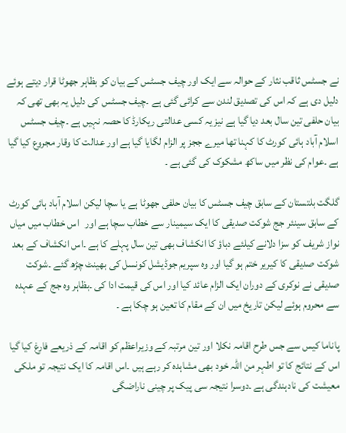نے جسٹس ثاقب نثار کے حوالہ سے ایک اور چیف جسٹس کے بیان کو بظاہر جھوٹا قرار دیتے ہوئے دلیل دی ہے کہ اس کی تصدیق لندن سے کرائی گئی ہے ۔چیف جسٹس کی دلیل یہ بھی تھی کہ بیان حلفی تین سال بعد دیا گیا ہے نیز یہ کسی عدالتی ریکارڈ کا حصہ نہیں ہے ۔چیف جسٹس اسلام آباد ہائی کورٹ کا کہنا تھا میرے ججز پر الزام لگایا گیا ہے اور عدالت کا وقار مجروع کیا گیا ہے ۔عوام کی نظر میں ساکھ مشکوک کی گئی ہے ۔

گلگت بلتستان کے سابق چیف جسٹس کا بیان حلفی جھوٹا ہے یا سچا لیکن اسلام آباد ہائی کورٹ کے سابق سینئر جج شوکت صدیقی کا ایک سیمینار سے خطاب سچا ہے اور   اس خطاب میں میاں نواز شریف کو سزا دلانے کیلئے دباؤ کا انکشاف بھی تین سال پہلے کا ہے ۔اس انکشاف کے بعد شوکت صدیقی کا کیریر ختم ہو گیا اور وہ سپریم جوڈیشل کونسل کی بھینٹ چڑھ گئے ۔شوکت صدیقی نے نوکری کے دوران ایک الزام عائد کیا اور اس کی قیمت ادا کی ۔بظاہر وہ جج کے عہدہ سے محروم ہوئے لیکن تاریخ میں ان کے مقام کا تعین ہو چکا ہے ۔

پاناما کیس سے جس طرح اقامہ نکلا اور تین مرتبہ کے وزیراعظم کو اقامہ کے ذریعے فارغ کیا گیا اس کے نتائج کا تو اطہر من اللہ خود بھی مشاہدہ کر رہے ہیں ۔اس اقامہ کا ایک نتیجہ تو ملکی معیشت کی نادہندگی ہے ۔دوسرا نتیجہ سی پیک پر چینی ناراضگی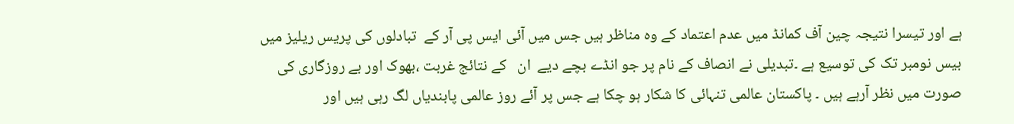ہے اور تیسرا نتیجہ چین آف کمانڈ میں عدم اعتماد کے وہ مناظر ہیں جس میں آئی ایس پی آر کے  تبادلوں کی پریس ریلیز میں بیس نومبر تک کی توسیع ہے ۔تبدیلی نے انصاف کے نام پر جو انڈے بچے دیے  ان   کے نتائج غربت ،بھوک اور بے روزگاری کی صورت میں نظر آرہے ہیں ۔ پاکستان عالمی تنہائی کا شکار ہو چکا ہے جس پر آئے روز عالمی پابندیاں لگ رہی ہیں اور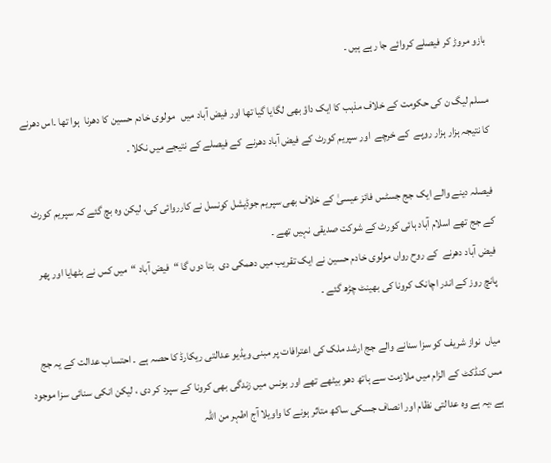بازو مروڑ کر فیصلے کروائے جا رہے ہیں ۔

مسلم لیگ ن کی حکومت کے خلاف مذہب کا ایک داؤ بھی لگایا گیا تھا اور فیض آباد میں   مولوی خادم حسین کا دھرنا  ہوا تھا ۔اس دھرنے  کا نتیجہ ہزار ہزار روپے  کے خرچے  اور سپریم کورٹ کے فیض آباد دھرنے  کے فیصلے کے نتیجے میں نکلا ۔

فیصلہ دینے والے ایک جج جسٹس فائز عیسیٰ کے خلاف بھی سپریم جوڈیشل کونسل نے کارروائی کی، لیکن وہ بچ گئے کہ سپریم کورٹ کے جج تھے اسلام آباد ہائی کورٹ کے شوکت صدیقی نہیں تھے ۔
فیض آباد دھرنے  کے روح رواں مولوی خادم حسین نے ایک تقریب میں دھمکی دی  بتا دوں گا “فیض آباد “میں کس نے بٹھایا اور پھر پانچ روز کے اندر اچانک کرونا کی بھینٹ چڑھ گئے ۔

میاں  نواز شریف کو سزا سنانے والے جج ارشد ملک کی اعترافات پر مبنی ویڈیو عدالتی ریکارڈ کا حصہ ہے ۔ احتساب عدالت کے یہ جج مس کنڈکٹ کے الزام میں ملازمت سے ہاتھ دھو بیٹھے تھے اور بونس میں زندگی بھی کرونا کے سپرد کر دی ، لیکن انکی سنائی سزا موجود ہے ،یہ ہے وہ عدالتی نظام اور انصاف جسکی ساکھ متاثر ہونے کا واویلا آج اطہر من اللہ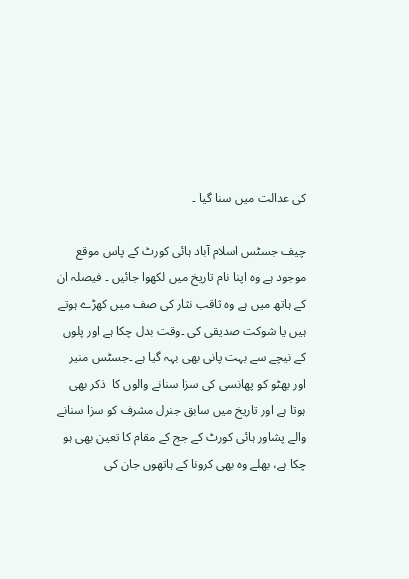کی عدالت میں سنا گیا ۔

چیف جسٹس اسلام آباد ہائی کورٹ کے پاس موقع موجود ہے وہ اپنا نام تاریخ میں لکھوا جائیں ۔ فیصلہ ان کے ہاتھ میں ہے وہ ثاقب نثار کی صف میں کھڑے ہوتے ہیں یا شوکت صدیقی کی ۔وقت بدل چکا ہے اور پلوں کے نیچے سے بہت پانی بھی بہہ گیا ہے ۔جسٹس منیر اور بھٹو کو پھانسی کی سزا سنانے والوں کا  ذکر بھی ہوتا ہے اور تاریخ میں سابق جنرل مشرف کو سزا سنانے والے پشاور ہائی کورٹ کے جج کے مقام کا تعین بھی ہو چکا ہے، بھلے وہ بھی کرونا کے ہاتھوں جان کی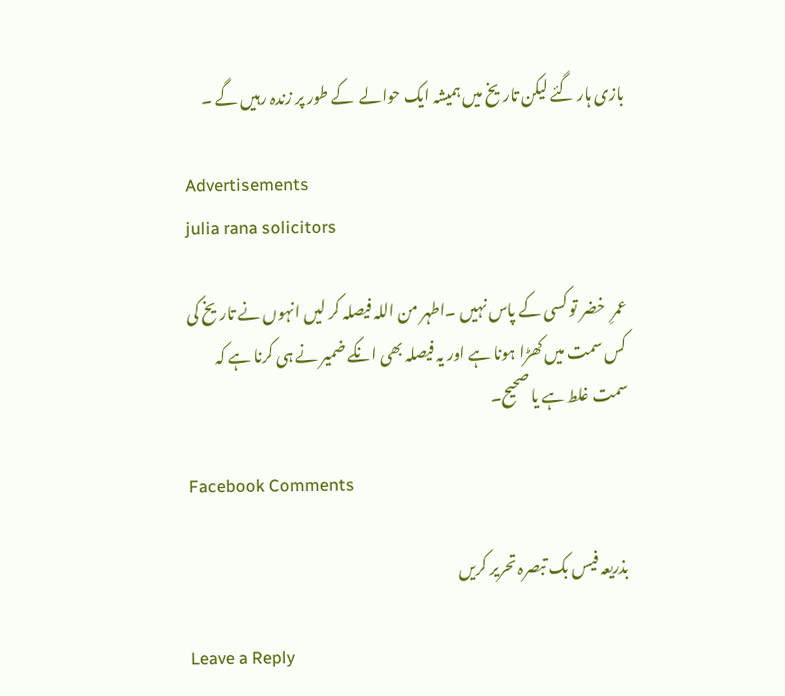بازی ہار گئے لیکن تاریخ میں ہمیشہ ایک حوالے  کے طور پر زندہ رہیں گے ۔

Advertisements
julia rana solicitors

عمرِ  خضر تو کسی کے پاس نہیں ۔اطہر من اللہ فیصلہ کر لیں انہوں نے تاریخ کی کس سمت میں کھڑا ہونا ہے اور یہ فیصلہ بھی انکے ضمیر نے ہی کرنا ہے کہ  سمت غلط ہے یا صحیح۔

Facebook Comments

بذریعہ فیس بک تبصرہ تحریر کریں

Leave a Reply